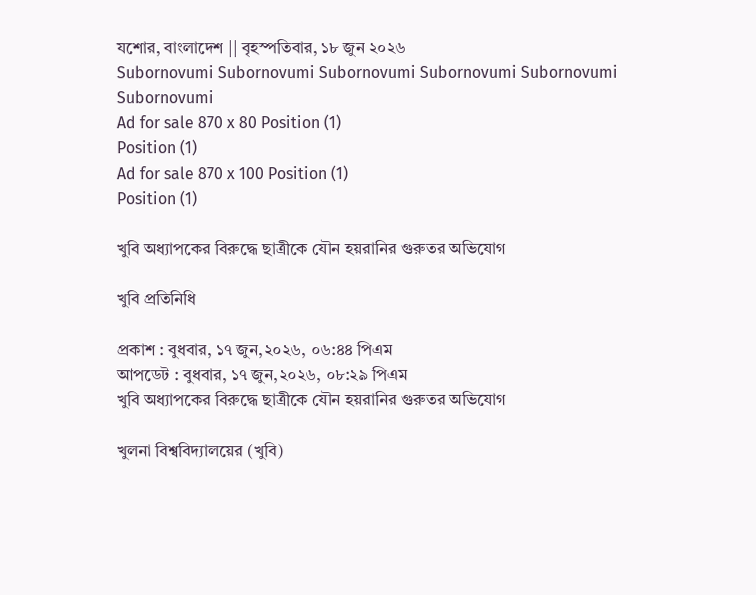যশোর, বাংলাদেশ || বৃহস্পতিবার, ১৮ জুন ২০২৬
Subornovumi Subornovumi Subornovumi Subornovumi Subornovumi Subornovumi
Ad for sale 870 x 80 Position (1)
Position (1)
Ad for sale 870 x 100 Position (1)
Position (1)

খুবি অধ্যাপকের বিরুদ্ধে ছাত্রীকে যৌন হয়রানির গুরুতর অভিযোগ

খুবি প্রতিনিধি

প্রকাশ : বুধবার, ১৭ জুন,২০২৬, ০৬:৪৪ পিএম
আপডেট : বুধবার, ১৭ জুন,২০২৬, ০৮:২৯ পিএম
খুবি অধ্যাপকের বিরুদ্ধে ছাত্রীকে যৌন হয়রানির গুরুতর অভিযোগ

খুলনা বিশ্ববিদ্যালয়ের (খুবি)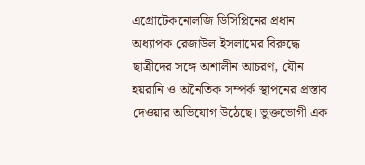এগ্রোটেকনোলজি ডিসিপ্লিনের প্রধান অধ্যাপক রেজাউল ইসলামের বিরুদ্ধে ছাত্রীদের সঙ্গে অশালীন আচরণ, যৌন হয়রানি ও অনৈতিক সম্পর্ক স্থাপনের প্রস্তাব দেওয়ার অভিযোগ উঠেছে। ভুক্তভোগী এক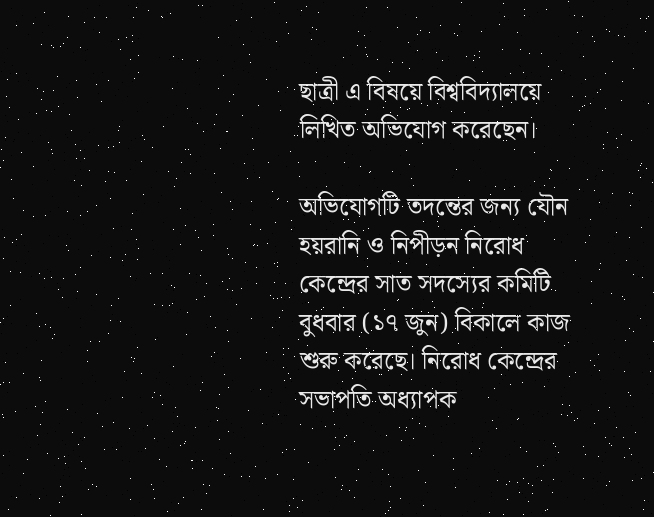ছাত্রী এ বিষয়ে বিশ্ববিদ্যালয়ে লিখিত অভিযোগ করেছেন।

অভিযোগটি তদন্তের জন্য যৌন হয়রানি ও নিপীড়ন নিরোধ কেন্দ্রের সাত সদস্যের কমিটি বুধবার (১৭ জুন) বিকালে কাজ শুরু করেছে। নিরোধ কেন্দ্রের সভাপতি অধ্যাপক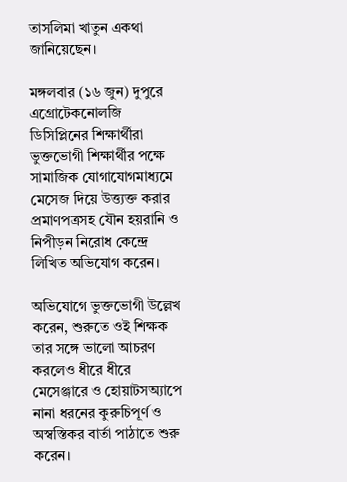তাসলিমা খাতুন একথা জানিয়েছেন।

মঙ্গলবার (১৬ জুন) দুপুরে এগ্রোটেকনোলজি ডিসিপ্লিনের শিক্ষার্থীরা ভুক্তভোগী শিক্ষার্থীর পক্ষে সামাজিক যোগাযোগমাধ্যমে মেসেজ দিয়ে উত্ত্যক্ত করার প্রমাণপত্রসহ যৌন হয়রানি ও নিপীড়ন নিরোধ কেন্দ্রে লিখিত অভিযোগ করেন।

অভিযোগে ভুক্তভোগী উল্লেখ করেন, শুরুতে ওই শিক্ষক তার সঙ্গে ভালো আচরণ করলেও ধীরে ধীরে মেসেঞ্জারে ও হোয়াটসঅ্যাপে নানা ধরনের কুরুচিপূর্ণ ও অস্বস্তিকর বার্তা পাঠাতে শুরু করেন।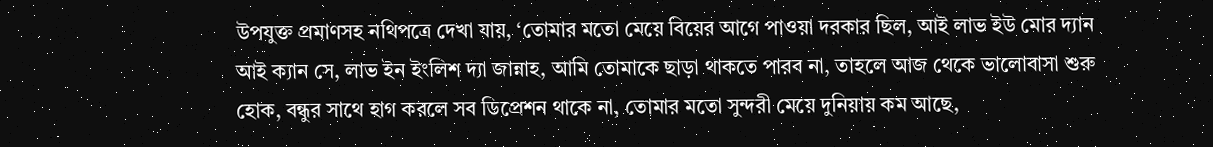উপযুক্ত প্রমাণসহ নথিপত্রে দেখা যায়, ‘তোমার মতো মেয়ে বিয়ের আগে পাওয়া দরকার ছিল, আই লাভ ইউ মোর দ্যান আই ক্যান সে, লাভ ইন ইংলিশ দ্যা জান্নাহ, আমি তোমাকে ছাড়া থাকতে পারব না, তাহলে আজ থেকে ভালোবাসা শুরু হোক, বন্ধুর সাথে হাগ করলে সব ডিপ্রেশন থাকে না, তোমার মতো সুন্দরী মেয়ে দুনিয়ায় কম আছে,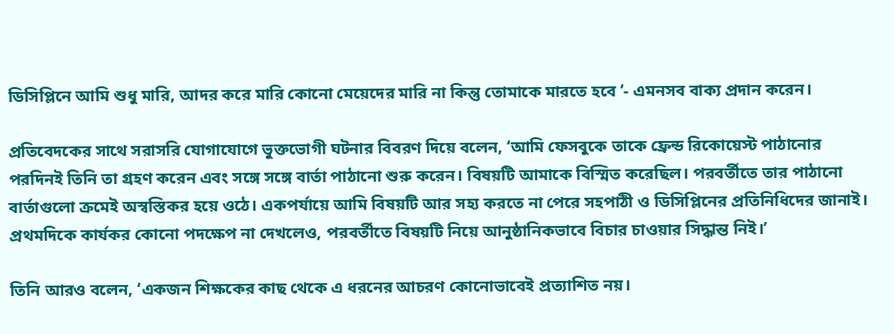ডিসিপ্লিনে আমি শুধু মারি, আদর করে মারি কোনো মেয়েদের মারি না কিন্তু তোমাকে মারতে হবে ’- এমনসব বাক্য প্রদান করেন।

প্রতিবেদকের সাথে সরাসরি যোগাযোগে ভুক্তভোগী ঘটনার বিবরণ দিয়ে বলেন, ‘আমি ফেসবুকে তাকে ফ্রেন্ড রিকোয়েস্ট পাঠানোর পরদিনই তিনি তা গ্রহণ করেন এবং সঙ্গে সঙ্গে বার্তা পাঠানো শুরু করেন। বিষয়টি আমাকে বিস্মিত করেছিল। পরবর্তীতে তার পাঠানো বার্তাগুলো ক্রমেই অস্বস্তিকর হয়ে ওঠে। একপর্যায়ে আমি বিষয়টি আর সহ্য করতে না পেরে সহপাঠী ও ডিসিপ্লিনের প্রতিনিধিদের জানাই। প্রথমদিকে কার্যকর কোনো পদক্ষেপ না দেখলেও, পরবর্তীতে বিষয়টি নিয়ে আনুষ্ঠানিকভাবে বিচার চাওয়ার সিদ্ধান্ত নিই।’

তিনি আরও বলেন, ‘একজন শিক্ষকের কাছ থেকে এ ধরনের আচরণ কোনোভাবেই প্রত্যাশিত নয়।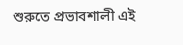শুরুতে প্রভাবশালী এই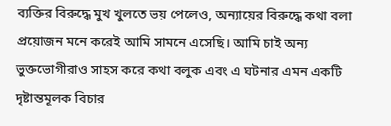ব্যক্তির বিরুদ্ধে মুখ খুলতে ভয় পেলেও, অন্যায়ের বিরুদ্ধে কথা বলা প্রয়োজন মনে করেই আমি সামনে এসেছি। আমি চাই অন্য ভুক্তভোগীরাও সাহস করে কথা বলুক এবং এ ঘটনার এমন একটি দৃষ্টান্তমূলক বিচার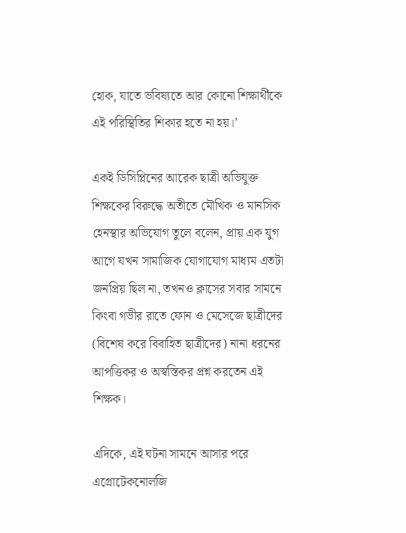হোক, যাতে ভবিষ্যতে আর কোনো শিক্ষার্থীকে এই পরিস্থিতির শিকার হতে না হয়।’

একই ডিসিপ্লিনের আরেক ছাত্রী অভিযুক্ত শিক্ষকের বিরুদ্ধে অতীতে মৌখিক ও মানসিক হেনস্থার অভিযোগ তুলে বলেন, প্রায় এক যুগ আগে যখন সামাজিক যোগাযোগ মাধ্যম এতটা জনপ্রিয় ছিল না, তখনও ক্লাসের সবার সামনে কিংবা গভীর রাতে ফোন ও মেসেজে ছাত্রীদের (বিশেষ করে বিবাহিত ছাত্রীদের) নানা ধরনের আপত্তিকর ও অস্বস্তিকর প্রশ্ন করতেন এই শিক্ষক।

এদিকে, এই ঘটনা সামনে আসার পরে এগ্রোটেকনোলজি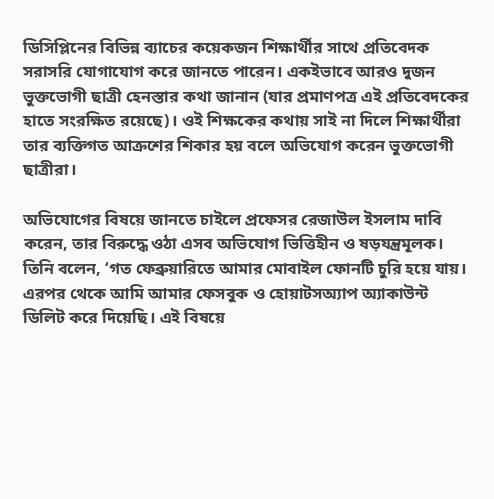ডিসিপ্লিনের বিভিন্ন ব্যাচের কয়েকজন শিক্ষার্থীর সাথে প্রতিবেদক সরাসরি যোগাযোগ করে জানতে পারেন। একইভাবে আরও দুজন ভুক্তভোগী ছাত্রী হেনস্তার কথা জানান (যার প্রমাণপত্র এই প্রতিবেদকের হাতে সংরক্ষিত রয়েছে)। ওই শিক্ষকের কথায় সাই না দিলে শিক্ষার্থীরা তার ব্যক্তিগত আক্রশের শিকার হয় বলে অভিযোগ করেন ভুক্তভোগী ছাত্রীরা।

অভিযোগের বিষয়ে জানতে চাইলে প্রফেসর রেজাউল ইসলাম দাবি করেন, তার বিরুদ্ধে ওঠা এসব অভিযোগ ভিত্তিহীন ও ষড়যন্ত্রমূলক। তিনি বলেন, ‘গত ফেব্রুয়ারিতে আমার মোবাইল ফোনটি চুরি হয়ে যায়। এরপর থেকে আমি আমার ফেসবুক ও হোয়াটসঅ্যাপ অ্যাকাউন্ট ডিলিট করে দিয়েছি। এই বিষয়ে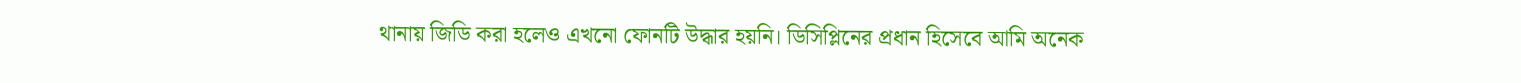থানায় জিডি করা হলেও এখনো ফোনটি উদ্ধার হয়নি। ডিসিপ্লিনের প্রধান হিসেবে আমি অনেক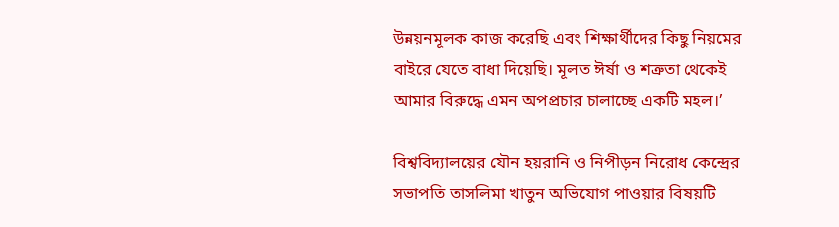উন্নয়নমূলক কাজ করেছি এবং শিক্ষার্থীদের কিছু নিয়মের বাইরে যেতে বাধা দিয়েছি। মূলত ঈর্ষা ও শত্রুতা থেকেই আমার বিরুদ্ধে এমন অপপ্রচার চালাচ্ছে একটি মহল।’

বিশ্ববিদ্যালয়ের যৌন হয়রানি ও নিপীড়ন নিরোধ কেন্দ্রের সভাপতি তাসলিমা খাতুন অভিযোগ পাওয়ার বিষয়টি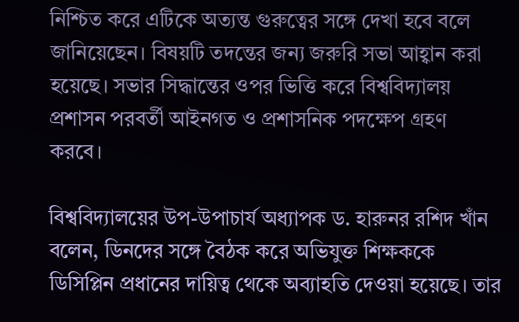নিশ্চিত করে এটিকে অত্যন্ত গুরুত্বের সঙ্গে দেখা হবে বলে জানিয়েছেন। বিষয়টি তদন্তের জন্য জরুরি সভা আহ্বান করা হয়েছে। সভার সিদ্ধান্তের ওপর ভিত্তি করে বিশ্ববিদ্যালয় প্রশাসন পরবর্তী আইনগত ও প্রশাসনিক পদক্ষেপ গ্রহণ করবে।

বিশ্ববিদ্যালয়ের উপ-উপাচার্য অধ্যাপক ড. হারুনর রশিদ খাঁন বলেন, ডিনদের সঙ্গে বৈঠক করে অভিযুক্ত শিক্ষককে ডিসিপ্লিন প্রধানের দায়িত্ব থেকে অব্যাহতি দেওয়া হয়েছে। তার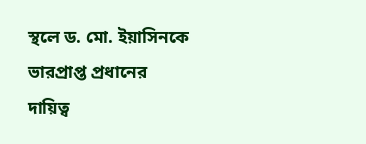স্থলে ড. মো. ইয়াসিনকে ভারপ্রাপ্ত প্রধানের দায়িত্ব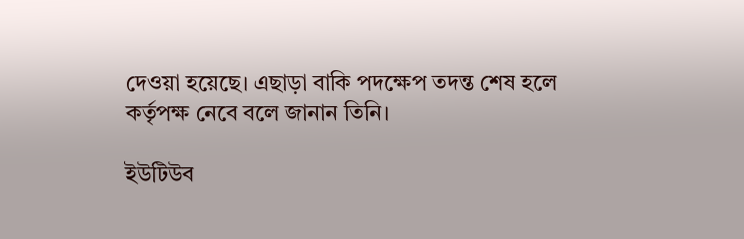দেওয়া হয়েছে। এছাড়া বাকি পদক্ষেপ তদন্ত শেষ হলে কর্তৃপক্ষ নেবে বলে জানান তিনি।

ইউটিউব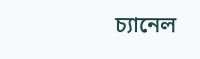চ্যানেল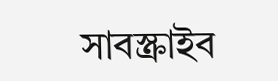সাবস্ক্রাইব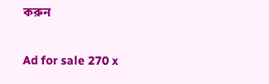করুন

Ad for sale 270 x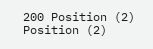200 Position (2)
Position (2)